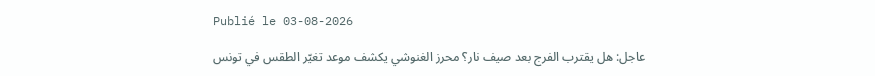Publié le 03-08-2026

عاجل: هل يقترب الفرج بعد صيف نار؟ محرز الغنوشي يكشف موعد تغيّر الطقس في تونس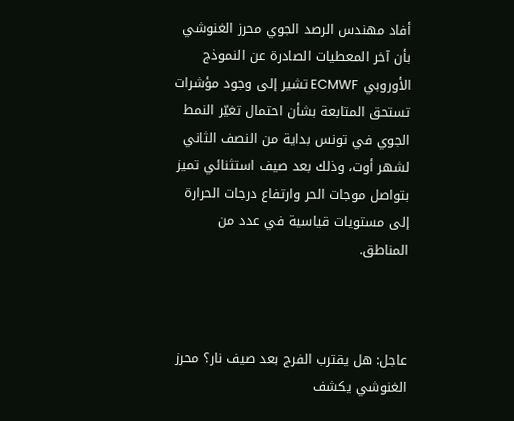أفاد مهندس الرصد الجوي محرز الغنوشي بأن آخر المعطيات الصادرة عن النموذج الأوروبي ECMWF تشير إلى وجود مؤشرات تستحق المتابعة بشأن احتمال تغيّر النمط الجوي في تونس بداية من النصف الثاني لشهر أوت، وذلك بعد صيف استثنائي تميز بتواصل موجات الحر وارتفاع درجات الحرارة إلى مستويات قياسية في عدد من المناطق.



عاجل: هل يقترب الفرج بعد صيف نار؟ محرز الغنوشي يكشف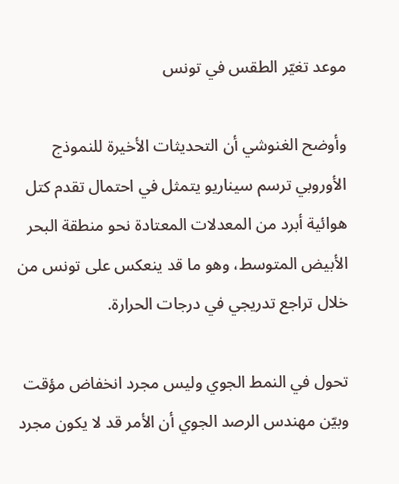موعد تغيّر الطقس في تونس

وأوضح الغنوشي أن التحديثات الأخيرة للنموذج الأوروبي ترسم سيناريو يتمثل في احتمال تقدم كتل هوائية أبرد من المعدلات المعتادة نحو منطقة البحر الأبيض المتوسط، وهو ما قد ينعكس على تونس من خلال تراجع تدريجي في درجات الحرارة.

تحول في النمط الجوي وليس مجرد انخفاض مؤقت
وبيّن مهندس الرصد الجوي أن الأمر قد لا يكون مجرد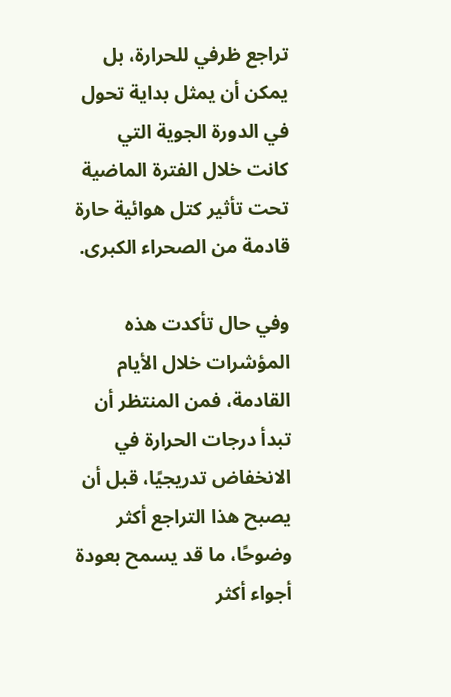تراجع ظرفي للحرارة، بل يمكن أن يمثل بداية تحول في الدورة الجوية التي كانت خلال الفترة الماضية تحت تأثير كتل هوائية حارة قادمة من الصحراء الكبرى.

وفي حال تأكدت هذه المؤشرات خلال الأيام القادمة، فمن المنتظر أن تبدأ درجات الحرارة في الانخفاض تدريجيًا، قبل أن يصبح هذا التراجع أكثر وضوحًا، ما قد يسمح بعودة أجواء أكثر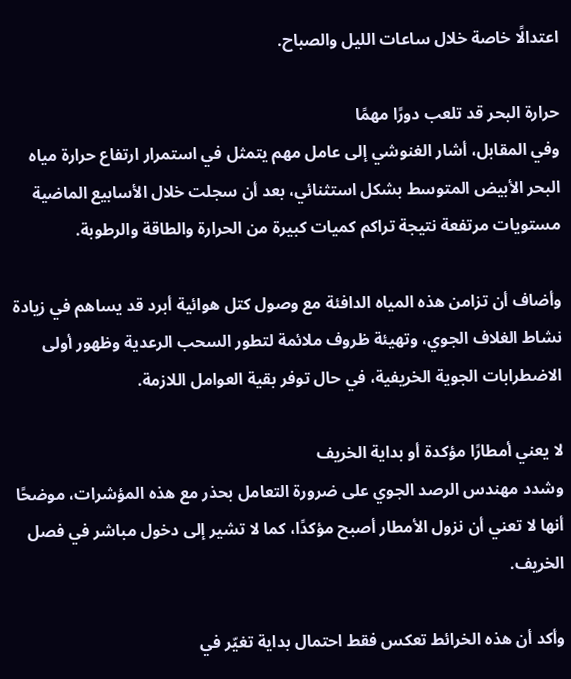اعتدالًا خاصة خلال ساعات الليل والصباح.

حرارة البحر قد تلعب دورًا مهمًا
وفي المقابل، أشار الغنوشي إلى عامل مهم يتمثل في استمرار ارتفاع حرارة مياه البحر الأبيض المتوسط بشكل استثنائي، بعد أن سجلت خلال الأسابيع الماضية مستويات مرتفعة نتيجة تراكم كميات كبيرة من الحرارة والطاقة والرطوبة.

وأضاف أن تزامن هذه المياه الدافئة مع وصول كتل هوائية أبرد قد يساهم في زيادة نشاط الغلاف الجوي، وتهيئة ظروف ملائمة لتطور السحب الرعدية وظهور أولى الاضطرابات الجوية الخريفية، في حال توفر بقية العوامل اللازمة.

لا يعني أمطارًا مؤكدة أو بداية الخريف
وشدد مهندس الرصد الجوي على ضرورة التعامل بحذر مع هذه المؤشرات، موضحًا أنها لا تعني أن نزول الأمطار أصبح مؤكدًا، كما لا تشير إلى دخول مباشر في فصل الخريف.

وأكد أن هذه الخرائط تعكس فقط احتمال بداية تغيّر في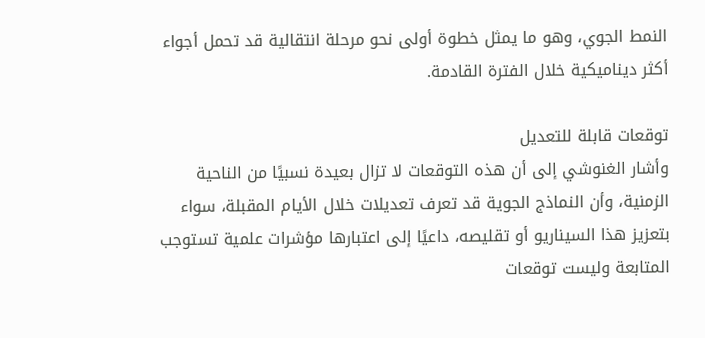النمط الجوي، وهو ما يمثل خطوة أولى نحو مرحلة انتقالية قد تحمل أجواء أكثر ديناميكية خلال الفترة القادمة.

توقعات قابلة للتعديل
وأشار الغنوشي إلى أن هذه التوقعات لا تزال بعيدة نسبيًا من الناحية الزمنية، وأن النماذج الجوية قد تعرف تعديلات خلال الأيام المقبلة، سواء بتعزيز هذا السيناريو أو تقليصه، داعيًا إلى اعتبارها مؤشرات علمية تستوجب المتابعة وليست توقعات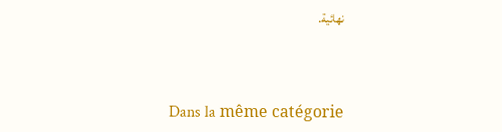نهائية.



Dans la même catégorie